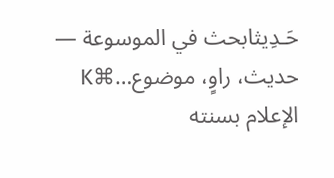حَـدِيثابحث في الموسوعة — حديث، راوٍ، موضوع…⌘K
الإعلام بسنته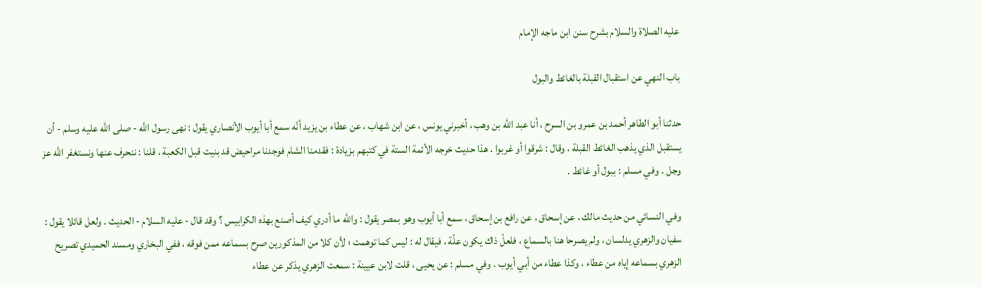عليه الصلاة والسلام بشرح سنن ابن ماجه الإمام

باب النهي عن استقبال القبلة بالغائط والبول

حدثنا أبو الطاهر أحمد بن عمرو بن السرح ، أنا عبد الله بن وهب ، أخبرني يونس ، عن ابن شهاب ، عن عطاء بن يزيد أنّه سمع أبا أيوب الأنصاري يقول : نهى رسول اللّه - صلى الله عليه وسلم - أن يستقبل الذي يذهب الغائط القبلة ، وقال : شرقوا أو غربوا . هذا حديث خرجه الأئمة الستة في كتبهم بزيادة : فقدمنا الشام فوجدنا مراحيض قد بنيت قبل الكعبة ، قلنا : ننحرف عنها ونستغفر اللّه عز وجل . وفي مسلم : ببول أو غائط .

وفي النسائي من حديث مالك ، عن إسحاق ، عن رافع بن إسحاق ، سمع أبا أيوب وهو بمصر يقول : واللّه ما أدري كيف أصنع بهذه الكرابيس ؟ وقد قال - عليه السلام - الحديث . ولعل قائلا يقول : سفيان والزهري يدلسان ، ولم يصرحا هنا بالسماع ، فلعلّ ذاك يكون علّة ، فيقال له : ليس كما توهمت ؛ لأن كلا من المذكورين صرح بسماعه ممن فوقه ، ففي البخاري ومسند الحميدي تصريح الزهري بسماعه إياه من عطاء ، وكذا عطاء من أبي أيوب . وفي مسلم : عن يحيى ، قلت لابن عيينة : سمعت الزهري يذكر عن عطاء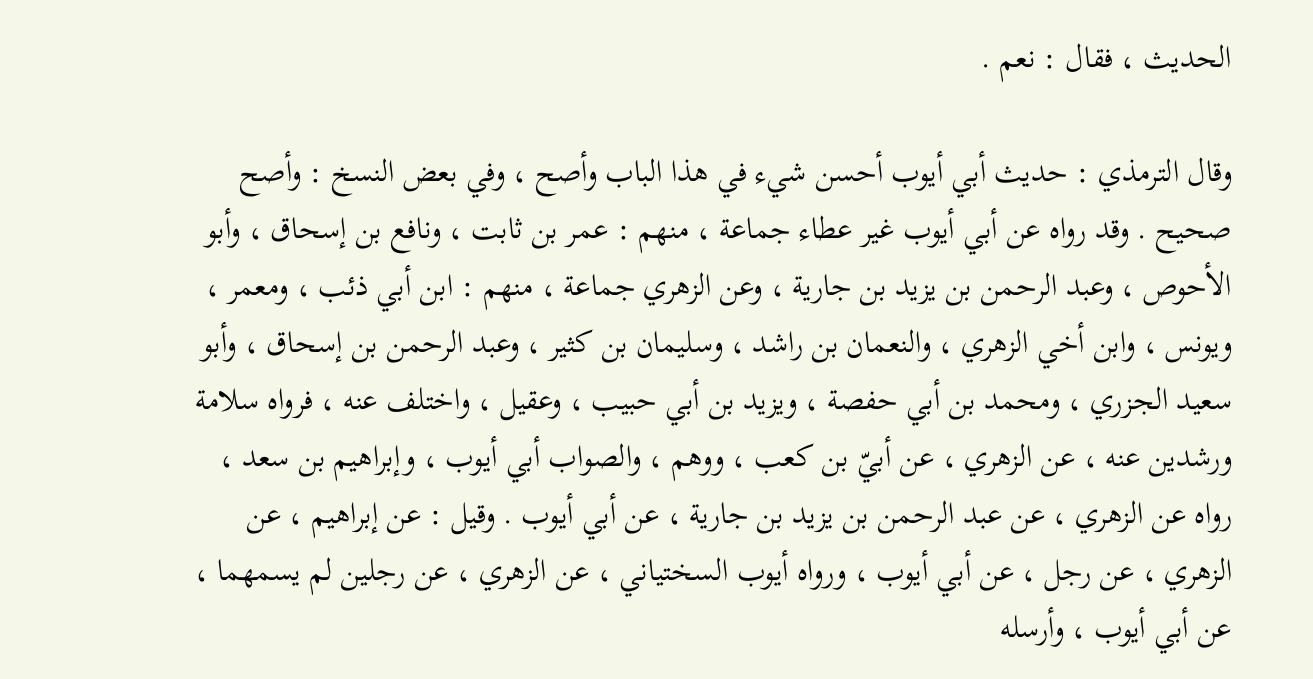الحديث ، فقال : نعم .

وقال الترمذي : حديث أبي أيوب أحسن شيء في هذا الباب وأصح ، وفي بعض النسخ : وأصح صحيح . وقد رواه عن أبي أيوب غير عطاء جماعة ، منهم : عمر بن ثابت ، ونافع بن إسحاق ، وأبو الأحوص ، وعبد الرحمن بن يزيد بن جارية ، وعن الزهري جماعة ، منهم : ابن أبي ذئب ، ومعمر ، ويونس ، وابن أخي الزهري ، والنعمان بن راشد ، وسليمان بن كثير ، وعبد الرحمن بن إسحاق ، وأبو سعيد الجزري ، ومحمد بن أبي حفصة ، ويزيد بن أبي حبيب ، وعقيل ، واختلف عنه ، فرواه سلامة ورشدين عنه ، عن الزهري ، عن أبيّ بن كعب ، ووهم ، والصواب أبي أيوب ، وإبراهيم بن سعد ، رواه عن الزهري ، عن عبد الرحمن بن يزيد بن جارية ، عن أبي أيوب . وقيل : عن إبراهيم ، عن الزهري ، عن رجل ، عن أبي أيوب ، ورواه أيوب السختياني ، عن الزهري ، عن رجلين لم يسمهما ، عن أبي أيوب ، وأرسله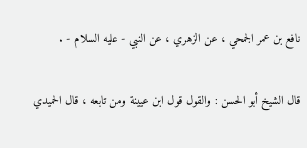نافع بن عمر الجمحي ، عن الزهري ، عن النبي - عليه السلام - .

قال الشيخ أبو الحسن : والقول قول ابن عيينة ومن تابعه ، قال الحميدي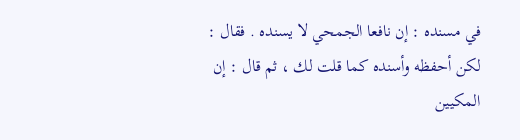في مسنده : إن نافعا الجمحي لا يسنده . فقال : لكن أحفظه وأسنده كما قلت لك ، ثم قال : إن المكيين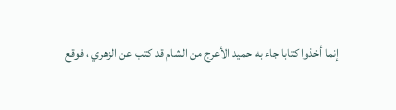إنما أخذوا كتابا جاء به حميد الأعرج من الشام قد كتب عن الزهري ، فوقع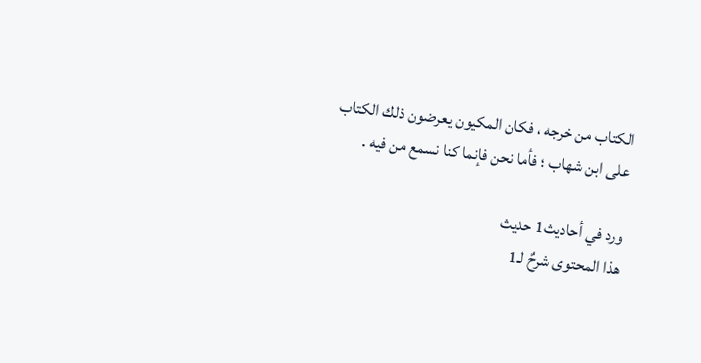الكتاب من خرجه ، فكان المكيون يعرضون ذلك الكتاب على ابن شهاب ؛ فأما نحن فإنما كنا نسمع من فيه .

ورد في أحاديث1 حديث
هذا المحتوى شرحٌ لـ1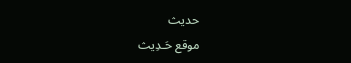حديث
موقع حَـدِيث